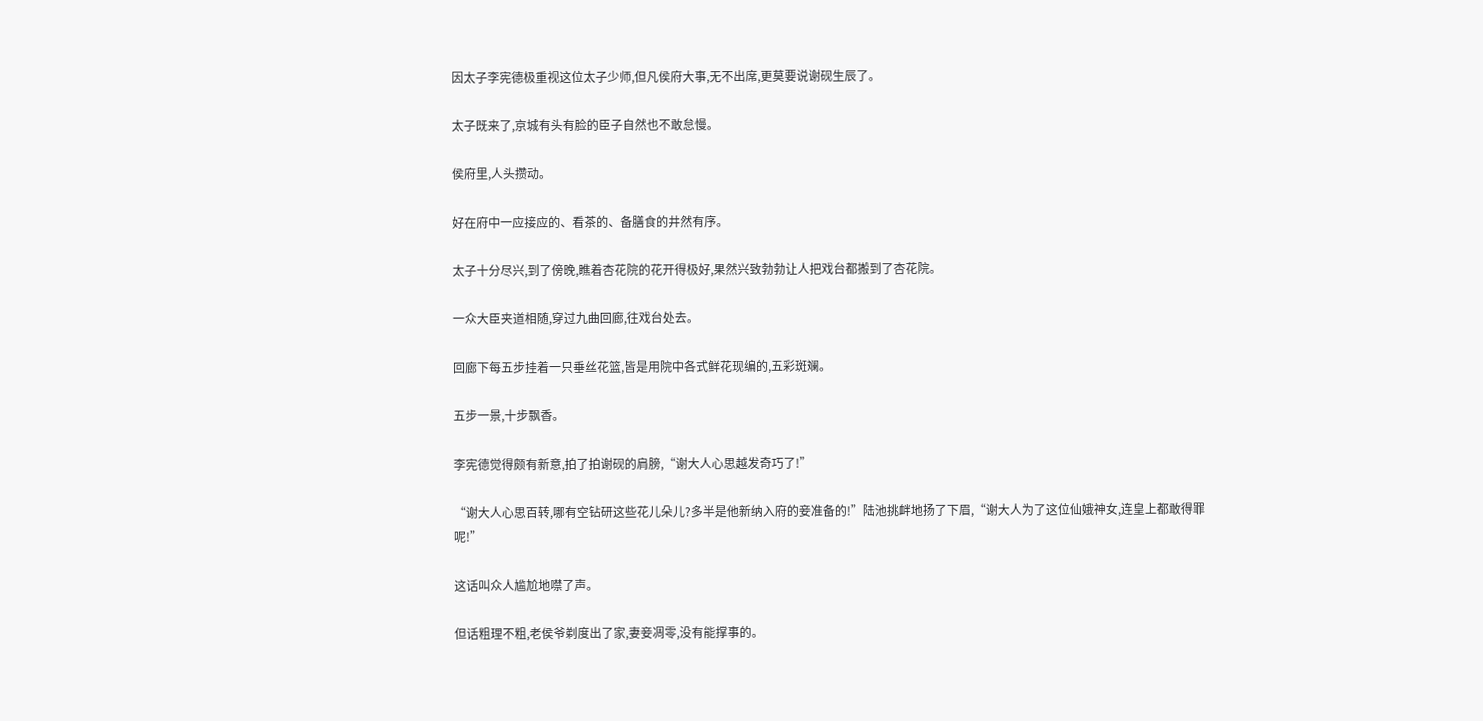因太子李宪德极重视这位太子少师,但凡侯府大事,无不出席,更莫要说谢砚生辰了。

太子既来了,京城有头有脸的臣子自然也不敢怠慢。

侯府里,人头攒动。

好在府中一应接应的、看茶的、备膳食的井然有序。

太子十分尽兴,到了傍晚,瞧着杏花院的花开得极好,果然兴致勃勃让人把戏台都搬到了杏花院。

一众大臣夹道相随,穿过九曲回廊,往戏台处去。

回廊下每五步挂着一只垂丝花篮,皆是用院中各式鲜花现编的,五彩斑斓。

五步一景,十步飘香。

李宪德觉得颇有新意,拍了拍谢砚的肩膀,“谢大人心思越发奇巧了!”

“谢大人心思百转,哪有空钻研这些花儿朵儿?多半是他新纳入府的妾准备的!”陆池挑衅地扬了下眉,“谢大人为了这位仙娥神女,连皇上都敢得罪呢!”

这话叫众人尴尬地噤了声。

但话粗理不粗,老侯爷剃度出了家,妻妾凋零,没有能撑事的。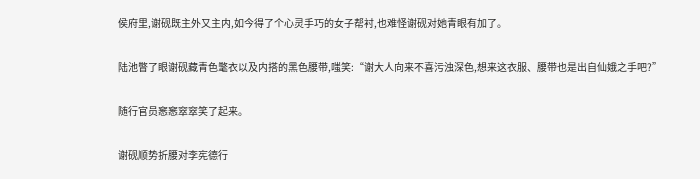侯府里,谢砚既主外又主内,如今得了个心灵手巧的女子帮衬,也难怪谢砚对她青眼有加了。

陆池瞥了眼谢砚藏青色氅衣以及内搭的黑色腰带,嗤笑:“谢大人向来不喜污浊深色,想来这衣服、腰带也是出自仙娥之手吧?”

随行官员窸窸窣窣笑了起来。

谢砚顺势折腰对李宪德行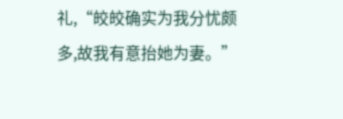礼,“皎皎确实为我分忧颇多,故我有意抬她为妻。”